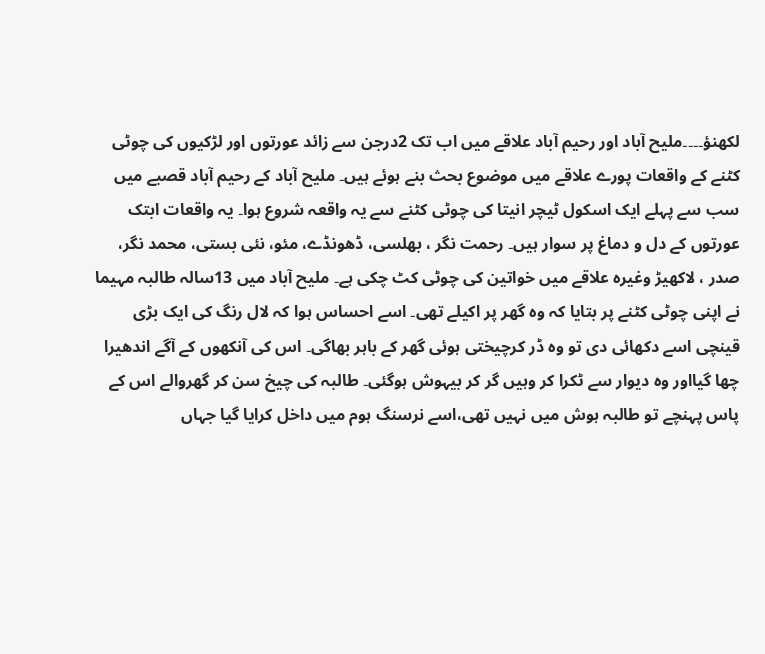لکھنؤ۔۔۔۔ملیح آباد اور رحیم آباد علاقے میں اب تک 2درجن سے زائد عورتوں اور لڑکیوں کی چوٹی کٹنے کے واقعات پورے علاقے میں موضوع بحث بنے ہوئے ہیں۔ ملیح آباد کے رحیم آباد قصبے میں سب سے پہلے ایک اسکول ٹیچر انیتا کی چوٹی کٹنے سے یہ واقعہ شروع ہوا۔ یہ واقعات ابتک عورتوں کے دل و دماغ پر سوار ہیں۔ رحمت نگر ، بھلسی، ڈھونڈے، مئو، نئی بستی، محمد نگر، صدر ، لاکھیڑ وغیرہ علاقے میں خواتین کی چوٹی کٹ چکی ہے۔ ملیح آباد میں 13سالہ طالبہ مہیما نے اپنی چوٹی کٹنے پر بتایا کہ وہ گھر پر اکیلے تھی۔ اسے احساس ہوا کہ لال رنگ کی ایک بڑی قینچی اسے دکھائی دی تو وہ ڈر کرچیختی ہوئی گھر کے باہر بھاگی۔ اس کی آنکھوں کے آگے اندھیرا چھا گیااور وہ دیوار سے ٹکرا کر وہیں گر کر بیہوش ہوگئی۔ طالبہ کی چیخ سن کر گھروالے اس کے پاس پہنچے تو طالبہ ہوش میں نہیں تھی،اسے نرسنگ ہوم میں داخل کرایا گیا جہاں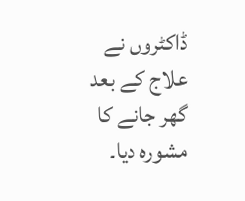ڈاکٹروں نے علاج کے بعد گھر جانے کا مشورہ دیا۔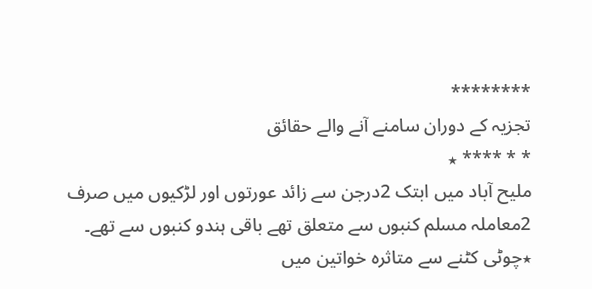********
تجزیہ کے دوران سامنے آنے والے حقائق
* * **** ٭
ملیح آباد میں ابتک 2درجن سے زائد عورتوں اور لڑکیوں میں صرف 2معاملہ مسلم کنبوں سے متعلق تھے باقی ہندو کنبوں سے تھے۔
٭چوٹی کٹنے سے متاثرہ خواتین میں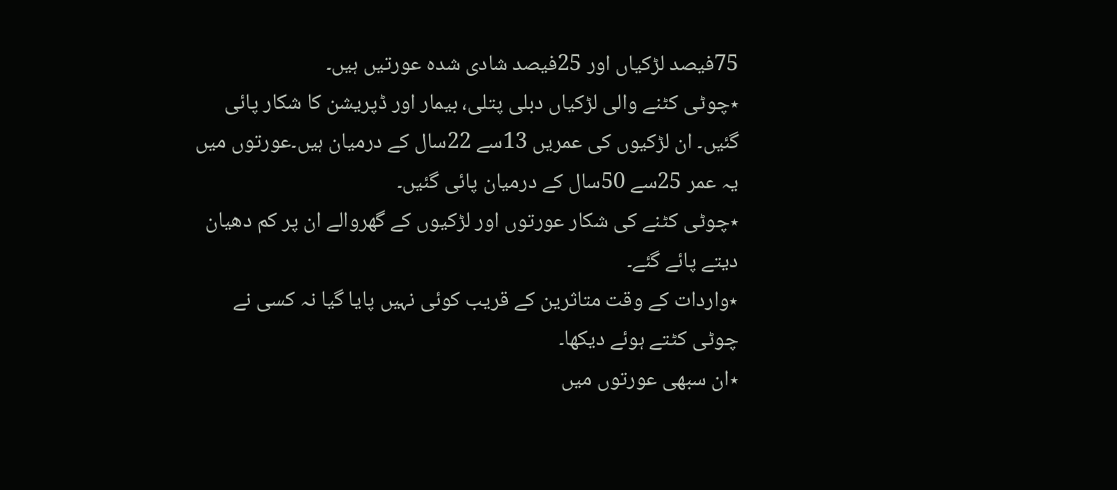75فیصد لڑکیاں اور 25فیصد شادی شدہ عورتیں ہیں۔
٭چوٹی کٹنے والی لڑکیاں دبلی پتلی، بیمار اور ڈپریشن کا شکار پائی گئیں۔ ان لڑکیوں کی عمریں 13سے 22سال کے درمیان ہیں۔عورتوں میں یہ عمر 25سے 50سال کے درمیان پائی گئیں۔
٭چوٹی کٹنے کی شکار عورتوں اور لڑکیوں کے گھروالے ان پر کم دھیان دیتے پائے گئے۔
٭واردات کے وقت متاثرین کے قریب کوئی نہیں پایا گیا نہ کسی نے چوٹی کٹتے ہوئے دیکھا۔
٭ان سبھی عورتوں میں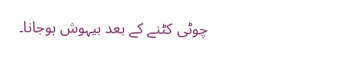چوٹی کٹنے کے بعد بیہوش ہوجانا۔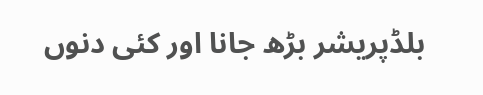بلڈپریشر بڑھ جانا اور کئی دنوں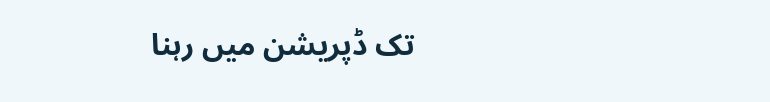تک ڈپریشن میں رہنا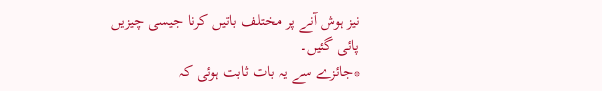نیز ہوش آنے پر مختلف باتیں کرنا جیسی چیزیں پائی گئیں۔
*جائزے سے یہ بات ثابت ہوئی کہ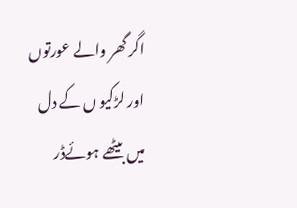اگر گھر والے عورتوں اور لڑکیو ں کے دل میں بیٹھے ہوئےڈر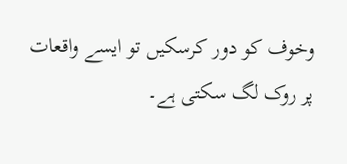وخوف کو دور کرسکیں تو ایسے واقعات پر روک لگ سکتی ہے۔